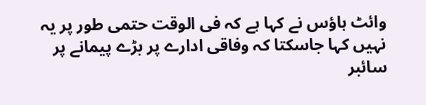وائٹ ہاؤس نے کہا ہے کہ فی الوقت حتمی طور پر یہ نہیں کہا جاسکتا کہ وفاقی ادارے پر بڑے پیمانے پر سائبر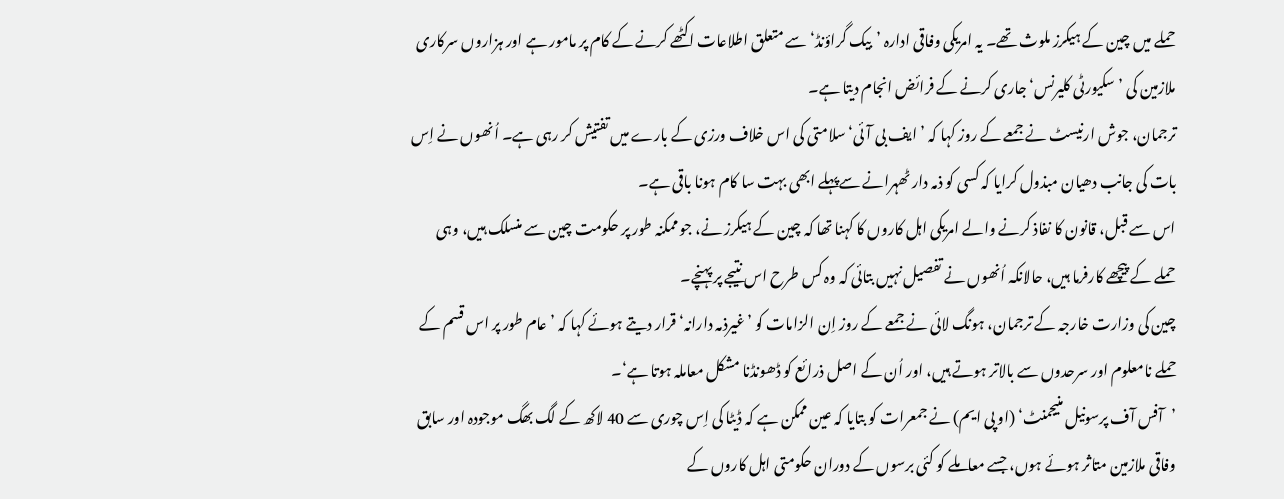حملے میں چین کے ہیکرز ملوث تھے۔ یہ امریکی وفاقی ادارہ ’بیک گراؤنڈ‘ سے متعلق اطلاعات اکٹھے کرنے کے کام پر مامور ہے اور ہزاروں سرکاری ملازمین کی ’سکیورٹی کلیرنس‘ جاری کرنے کے فرائض انجام دیتا ہے۔
ترجمان، جوش ارنیسٹ نے جمعے کے روز کہا کہ ’ایف بی آئی‘ سلامتی کی اس خلاف ورزی کے بارے میں تفتیش کر رہی ہے۔ اُنھوں نے اِس بات کی جانب دھیان مبذول کرایا کہ کسی کو ذمہ دار ٹھہرانے سےپہلے ابھی بہت سا کام ہونا باقی ہے۔
اس سے قبل، قانون کا نفاذ کرنے والے امریکی اہل کاروں کا کہنا تھا کہ چین کے ہیکرز نے، جو ممکنہ طور پر حکومت چین سے منسلک ہیں، وہی حملے کے پیچھے کارفرما ہیں، حالانکہ اُنھوں نے تفصیل نہیں بتائی کہ وہ کس طرح اس نتیجے پر پہنچے۔
چین کی وزارت خارجہ کے ترجمان، ہونگ لائی نے جمعے کے روز اِن الزامات کو ’غیرذمہ دارانہ‘ قرار دیتے ہوئے کہا کہ ’عام طور پر اس قسم کے حملے نامعلوم اور سرحدوں سے بالاتر ہوتے ہیں، اور اُن کے اصل ذرائع کو ڈھونڈنا مشکل معاملہ ہوتا ہے‘۔
’آفس آف پرسونیل منیجمنٹ‘ (او پی ایم) نے جمعرات کو بتایا کہ عین ممکن ہے کہ ڈیٹا کی اِس چوری سے 40 لاکھ کے لگ بھگ موجودہ اور سابق وفاقی ملازمین متاثر ہوئے ہوں، جسے معاملے کو کئی برسوں کے دوران حکومتی اہل کاروں کے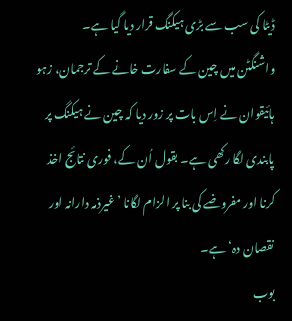ڈیٹا کی سب سے بڑی ہیکنگ قرار دیا گیا ہے۔
واشنگٹن میں چین کے سفارت خانے کے ترجمان، زہو ہائیقوان نے اِس بات پر زور دیا کہ چین نے ہیکنگ پر پابندی لگا رکھی ہے۔ بقول اُن کے، فوری نتائج اخذ کرنا اور مفروضے کی بنا پر الزام لگانا ’غیرذمہ دارانہ اور نقصان دہ‘ ہے۔
بوب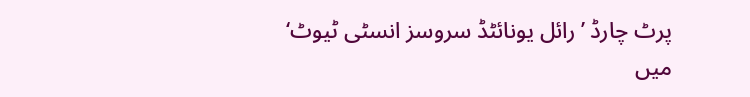پرٹ چارڈ ’رائل یونائٹڈ سروسز انسٹی ٹیوٹ‘ میں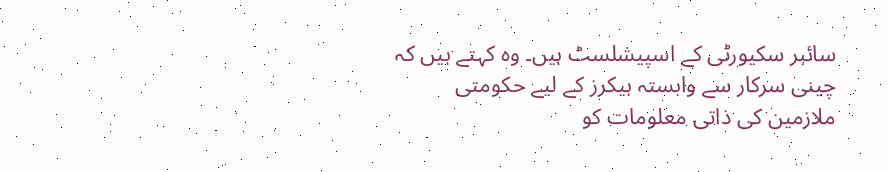سائبر سکیورٹی کے اسپیشلسٹ ہیں۔ وہ کہتے ہیں کہ چینی سرکار سے وابستہ ہیکرز کے لیے حکومتی ملازمین کی ذاتی معلومات کو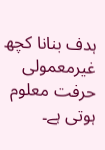ہدف بنانا کچھ غیرمعمولی حرفت معلوم ہوتی ہے۔